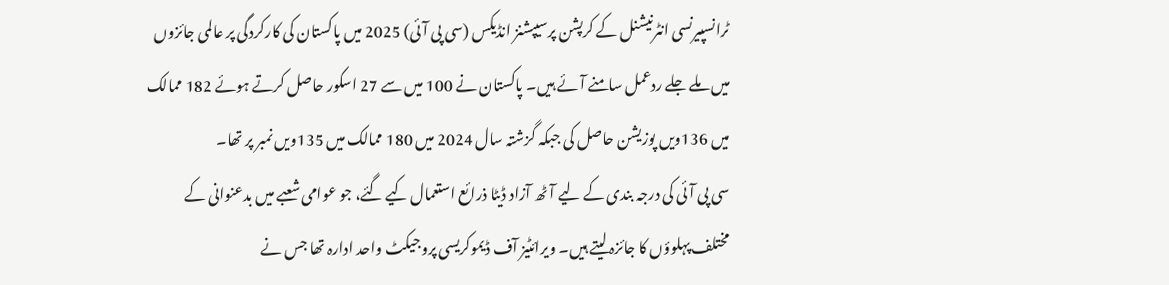ٹرانسپیرنسی انٹرنیشنل کے کرپشن پرسیپشنز انڈیکس (سی پی آئی) 2025 میں پاکستان کی کارکردگی پر عالمی جائزوں میں ملے جلے ردعمل سامنے آئے ہیں۔ پاکستان نے 100 میں سے 27 اسکور حاصل کرتے ہوئے 182 ممالک میں 136ویں پوزیشن حاصل کی جبکہ گزشتہ سال 2024 میں 180 ممالک میں 135ویں نمبر پر تھا۔
سی پی آئی کی درجہ بندی کے لیے آٹھ آزاد ڈیٹا ذرائع استعمال کیے گئے، جو عوامی شعبے میں بدعنوانی کے مختلف پہلوؤں کا جائزہ لیتے ہیں۔ ویرائٹیز آف ڈیموکریسی پروجیکٹ واحد ادارہ تھا جس نے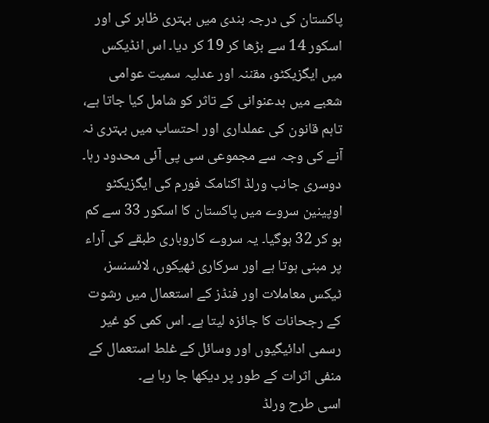پاکستان کی درجہ بندی میں بہتری ظاہر کی اور اسکور 14 سے بڑھا کر 19 کر دیا۔ اس انڈیکس میں ایگزیکٹو، مقننہ اور عدلیہ سمیت عوامی شعبے میں بدعنوانی کے تاثر کو شامل کیا جاتا ہے، تاہم قانون کی عملداری اور احتساب میں بہتری نہ آنے کی وجہ سے مجموعی سی پی آئی محدود رہا۔
دوسری جانب ورلڈ اکنامک فورم کی ایگزیکٹو اوپینین سروے میں پاکستان کا اسکور 33 سے کم ہو کر 32 ہوگیا۔ یہ سروے کاروباری طبقے کی آراء پر مبنی ہوتا ہے اور سرکاری ٹھیکوں، لائسنسز، ٹیکس معاملات اور فنڈز کے استعمال میں رشوت کے رجحانات کا جائزہ لیتا ہے۔ اس کمی کو غیر رسمی ادائیگیوں اور وسائل کے غلط استعمال کے منفی اثرات کے طور پر دیکھا جا رہا ہے۔
اسی طرح ورلڈ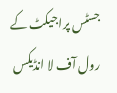جسٹس پراجیکٹ کے رول آف لا انڈیکس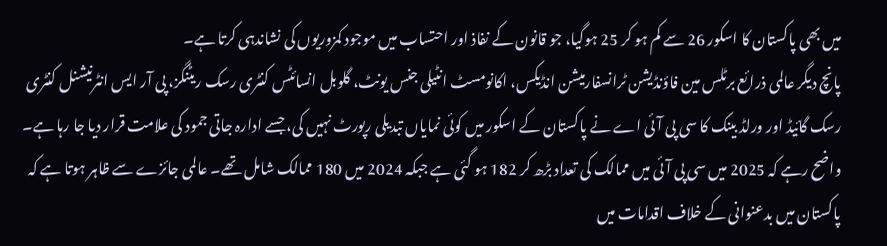میں بھی پاکستان کا اسکور 26 سے کم ہو کر 25 ہوگیا، جو قانون کے نفاذ اور احتساب میں موجود کمزوریوں کی نشاندہی کرتا ہے۔
پانچ دیگر عالمی ذرائع برٹلس مین فاؤنڈیشن ٹرانسفارمیشن انڈیکس، اکانومسٹ انٹیلی جنس یونٹ، گلوبل انسائٹس کنٹری رسک ریٹنگز، پی آر ایس انٹرنیشنل کنٹری رسک گائیڈ اور ورلڈ بینک کا سی پی آئی اے نے پاکستان کے اسکور میں کوئی نمایاں تبدیلی رپورٹ نہیں کی، جسے ادارہ جاتی جمود کی علامت قرار دیا جا رہا ہے۔
واضح رہے کہ 2025 میں سی پی آئی میں ممالک کی تعداد بڑھ کر 182 ہو گئی ہے جبکہ 2024 میں 180 ممالک شامل تھے۔ عالمی جائزے سے ظاہر ہوتا ہے کہ پاکستان میں بدعنوانی کے خلاف اقدامات میں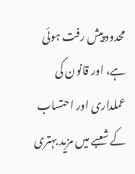محدود پیش رفت ہوئی ہے، اور قانون کی عملداری اور احتساب کے شعبے میں مزید بہتری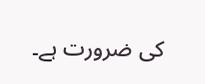کی ضرورت ہے۔